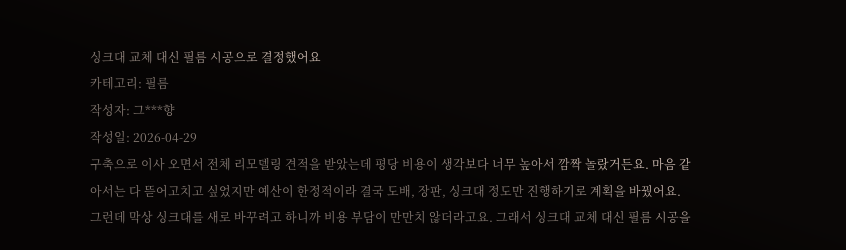싱크대 교체 대신 필름 시공으로 결정했어요
카테고리: 필름
작성자: 그***향
작성일: 2026-04-29
구축으로 이사 오면서 전체 리모델링 견적을 받았는데 평당 비용이 생각보다 너무 높아서 깜짝 놀랐거든요. 마음 같아서는 다 뜯어고치고 싶었지만 예산이 한정적이라 결국 도배, 장판, 싱크대 정도만 진행하기로 계획을 바꿨어요.
그런데 막상 싱크대를 새로 바꾸려고 하니까 비용 부담이 만만치 않더라고요. 그래서 싱크대 교체 대신 필름 시공을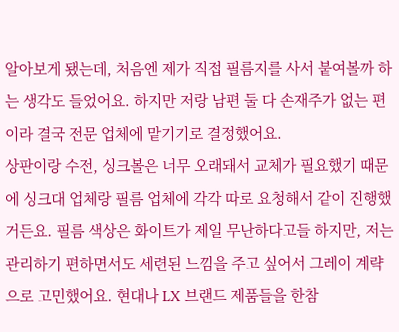알아보게 됐는데, 처음엔 제가 직접 필름지를 사서 붙여볼까 하는 생각도 들었어요. 하지만 저랑 남편 둘 다 손재주가 없는 편이라 결국 전문 업체에 맡기기로 결정했어요.
상판이랑 수전, 싱크볼은 너무 오래돼서 교체가 필요했기 때문에 싱크대 업체랑 필름 업체에 각각 따로 요청해서 같이 진행했거든요. 필름 색상은 화이트가 제일 무난하다고들 하지만, 저는 관리하기 편하면서도 세련된 느낌을 주고 싶어서 그레이 계략으로 고민했어요. 현대나 LX 브랜드 제품들을 한참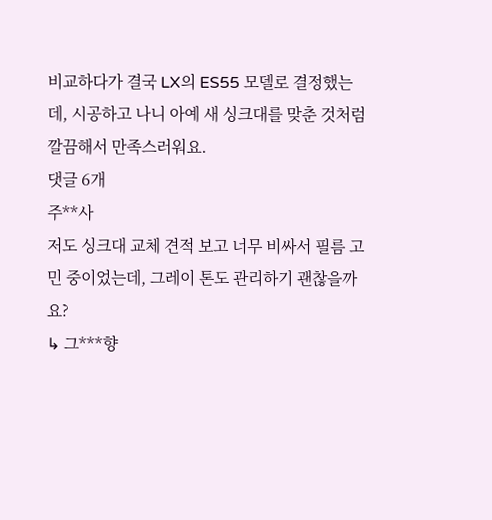비교하다가 결국 LX의 ES55 모델로 결정했는데, 시공하고 나니 아예 새 싱크대를 맞춘 것처럼 깔끔해서 만족스러워요.
댓글 6개
주**사
저도 싱크대 교체 견적 보고 너무 비싸서 필름 고민 중이었는데, 그레이 톤도 관리하기 괜찮을까요?
↳ 그***향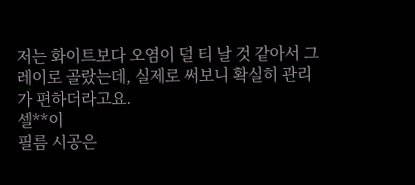저는 화이트보다 오염이 덜 티 날 것 같아서 그레이로 골랐는데, 실제로 써보니 확실히 관리가 편하더라고요.
셀**이
필름 시공은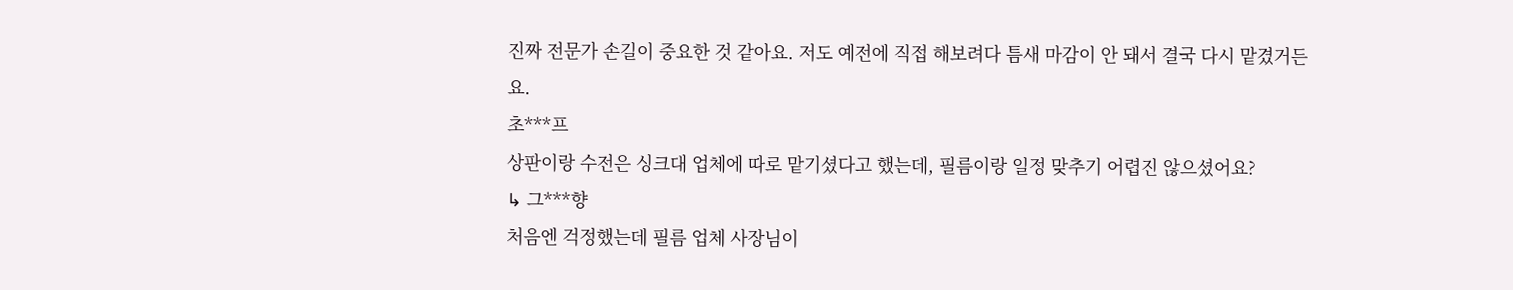진짜 전문가 손길이 중요한 것 같아요. 저도 예전에 직접 해보려다 틈새 마감이 안 돼서 결국 다시 맡겼거든요.
초***프
상판이랑 수전은 싱크대 업체에 따로 맡기셨다고 했는데, 필름이랑 일정 맞추기 어렵진 않으셨어요?
↳ 그***향
처음엔 걱정했는데 필름 업체 사장님이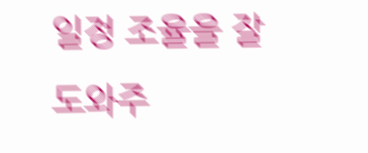일정 조율을 잘 도와주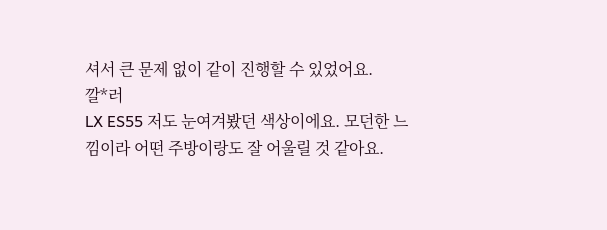셔서 큰 문제 없이 같이 진행할 수 있었어요.
깔*러
LX ES55 저도 눈여겨봤던 색상이에요. 모던한 느낌이라 어떤 주방이랑도 잘 어울릴 것 같아요.